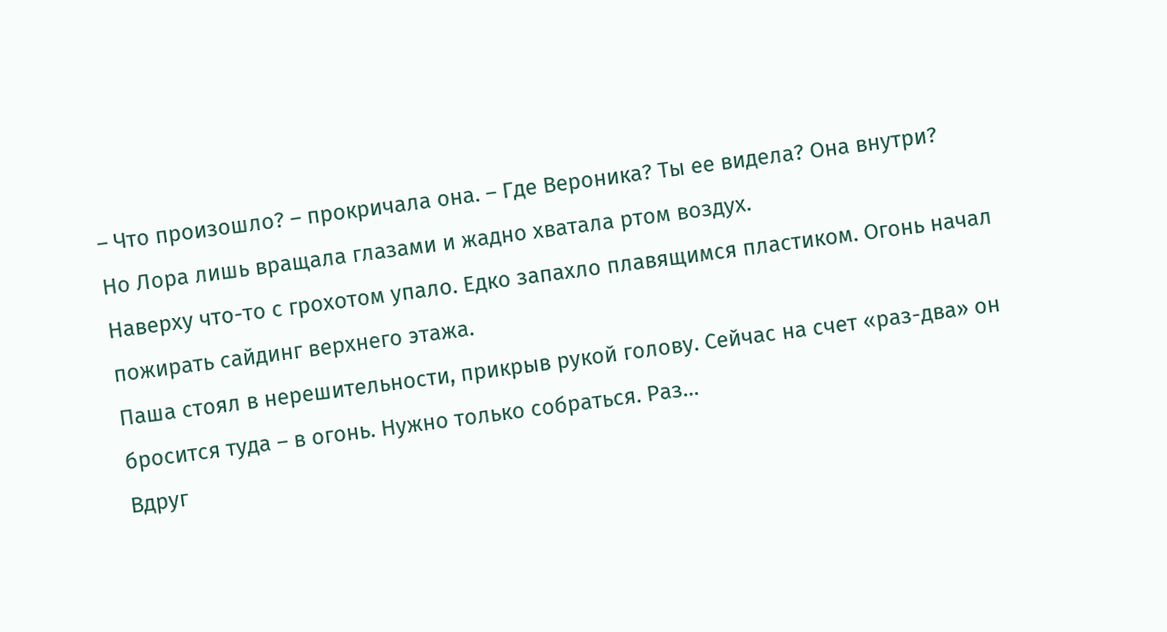– Что произошло? – прокричала она. – Где Вероника? Ты ее видела? Она внутри?
Но Лора лишь вращала глазами и жадно хватала ртом воздух.
Наверху что-то с грохотом упало. Едко запахло плавящимся пластиком. Огонь начал пожирать сайдинг верхнего этажа.
Паша стоял в нерешительности, прикрыв рукой голову. Сейчас на счет «раз-два» он бросится туда – в огонь. Нужно только собраться. Раз…
Вдруг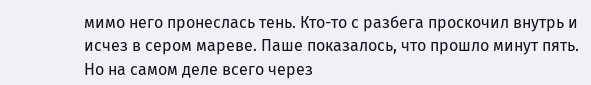мимо него пронеслась тень. Кто-то с разбега проскочил внутрь и исчез в сером мареве. Паше показалось, что прошло минут пять. Но на самом деле всего через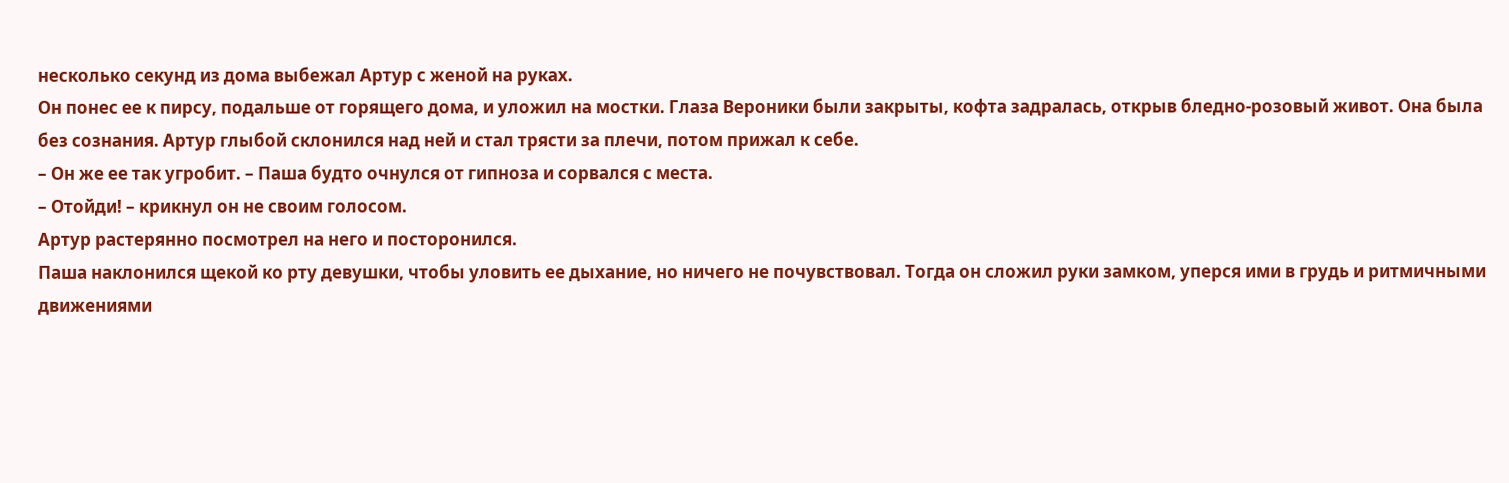несколько секунд из дома выбежал Артур с женой на руках.
Он понес ее к пирсу, подальше от горящего дома, и уложил на мостки. Глаза Вероники были закрыты, кофта задралась, открыв бледно-розовый живот. Она была без сознания. Артур глыбой склонился над ней и стал трясти за плечи, потом прижал к себе.
– Он же ее так угробит. – Паша будто очнулся от гипноза и сорвался с места.
– Отойди! – крикнул он не своим голосом.
Артур растерянно посмотрел на него и посторонился.
Паша наклонился щекой ко рту девушки, чтобы уловить ее дыхание, но ничего не почувствовал. Тогда он сложил руки замком, уперся ими в грудь и ритмичными движениями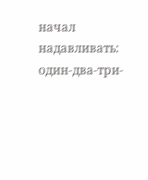начал надавливать: один-два-три-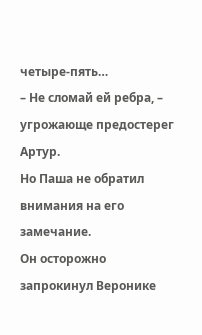четыре-пять…
– Не сломай ей ребра, – угрожающе предостерег Артур.
Но Паша не обратил внимания на его замечание.
Он осторожно запрокинул Веронике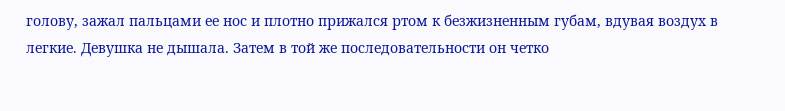голову, зажал пальцами ее нос и плотно прижался ртом к безжизненным губам, вдувая воздух в легкие. Девушка не дышала. Затем в той же последовательности он четко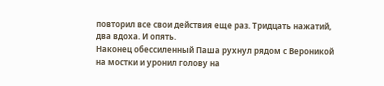повторил все свои действия еще раз. Тридцать нажатий, два вдоха. И опять.
Наконец обессиленный Паша рухнул рядом с Вероникой на мостки и уронил голову на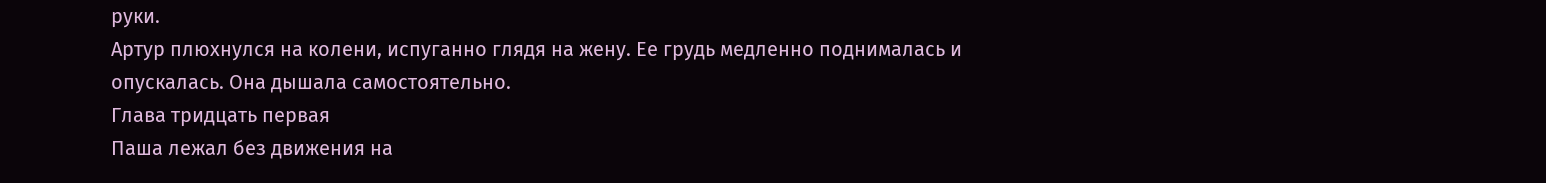руки.
Артур плюхнулся на колени, испуганно глядя на жену. Ее грудь медленно поднималась и опускалась. Она дышала самостоятельно.
Глава тридцать первая
Паша лежал без движения на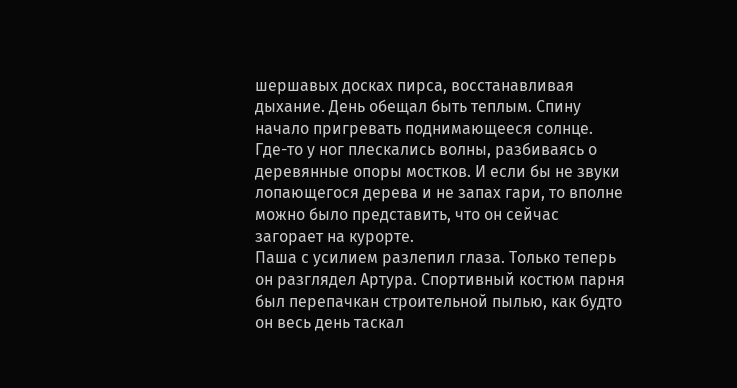шершавых досках пирса, восстанавливая дыхание. День обещал быть теплым. Спину начало пригревать поднимающееся солнце. Где-то у ног плескались волны, разбиваясь о деревянные опоры мостков. И если бы не звуки лопающегося дерева и не запах гари, то вполне можно было представить, что он сейчас загорает на курорте.
Паша с усилием разлепил глаза. Только теперь он разглядел Артура. Спортивный костюм парня был перепачкан строительной пылью, как будто он весь день таскал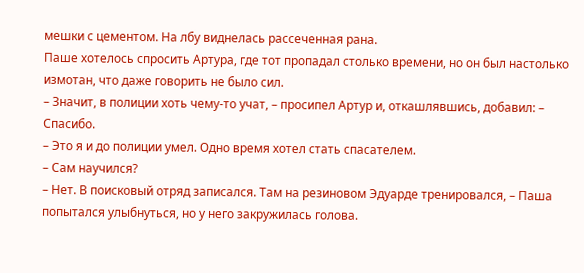мешки с цементом. На лбу виднелась рассеченная рана.
Паше хотелось спросить Артура, где тот пропадал столько времени, но он был настолько измотан, что даже говорить не было сил.
– Значит, в полиции хоть чему-то учат, – просипел Артур и, откашлявшись, добавил: – Спасибо.
– Это я и до полиции умел. Одно время хотел стать спасателем.
– Сам научился?
– Нет. В поисковый отряд записался. Там на резиновом Эдуарде тренировался, – Паша попытался улыбнуться, но у него закружилась голова.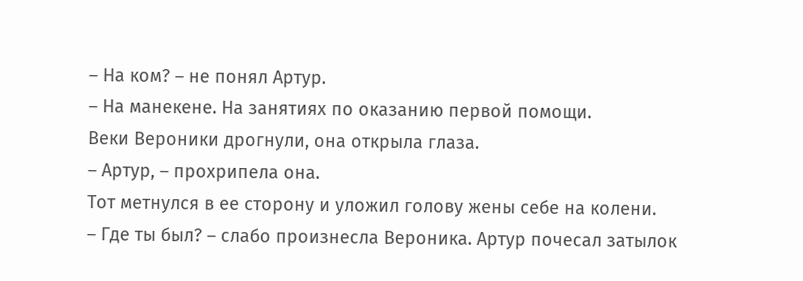– На ком? – не понял Артур.
– На манекене. На занятиях по оказанию первой помощи.
Веки Вероники дрогнули, она открыла глаза.
– Артур, – прохрипела она.
Тот метнулся в ее сторону и уложил голову жены себе на колени.
– Где ты был? – слабо произнесла Вероника. Артур почесал затылок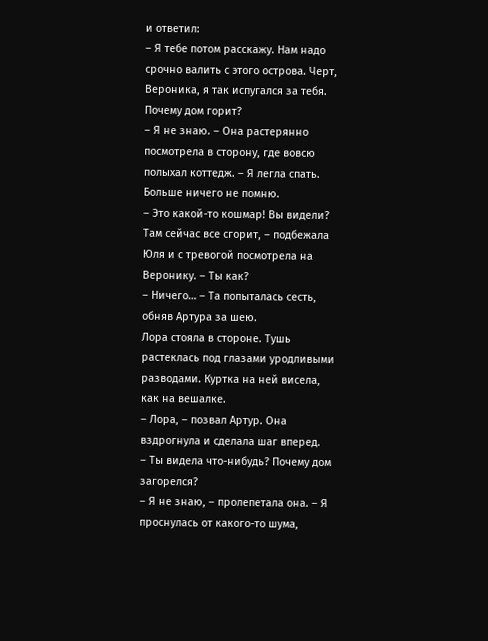и ответил:
– Я тебе потом расскажу. Нам надо срочно валить с этого острова. Черт, Вероника, я так испугался за тебя. Почему дом горит?
– Я не знаю. – Она растерянно посмотрела в сторону, где вовсю полыхал коттедж. – Я легла спать. Больше ничего не помню.
– Это какой-то кошмар! Вы видели? Там сейчас все сгорит, – подбежала Юля и с тревогой посмотрела на Веронику. – Ты как?
– Ничего… – Та попыталась сесть, обняв Артура за шею.
Лора стояла в стороне. Тушь растеклась под глазами уродливыми разводами. Куртка на ней висела, как на вешалке.
– Лора, – позвал Артур. Она вздрогнула и сделала шаг вперед.
– Ты видела что-нибудь? Почему дом загорелся?
– Я не знаю, – пролепетала она. – Я проснулась от какого-то шума,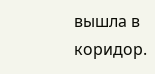вышла в коридор.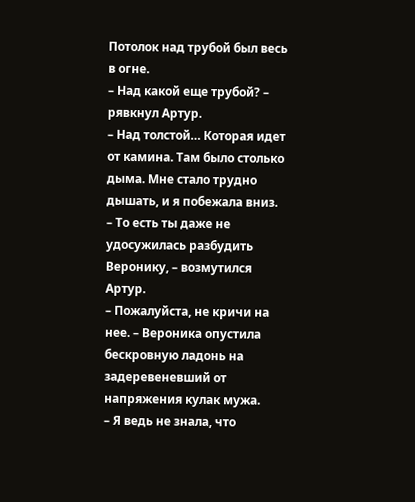Потолок над трубой был весь в огне.
– Над какой еще трубой? – рявкнул Артур.
– Над толстой… Которая идет от камина. Там было столько дыма. Мне стало трудно дышать, и я побежала вниз.
– То есть ты даже не удосужилась разбудить Веронику, – возмутился Артур.
– Пожалуйста, не кричи на нее. – Вероника опустила бескровную ладонь на задеревеневший от напряжения кулак мужа.
– Я ведь не знала, что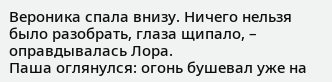Вероника спала внизу. Ничего нельзя было разобрать, глаза щипало, – оправдывалась Лора.
Паша оглянулся: огонь бушевал уже на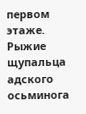первом этаже. Рыжие щупальца адского осьминога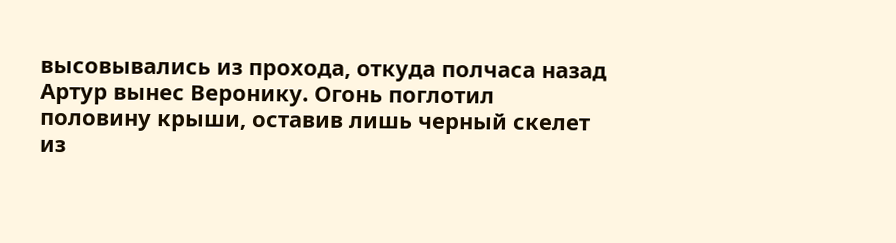высовывались из прохода, откуда полчаса назад Артур вынес Веронику. Огонь поглотил половину крыши, оставив лишь черный скелет из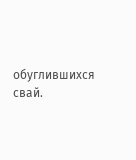обуглившихся свай.